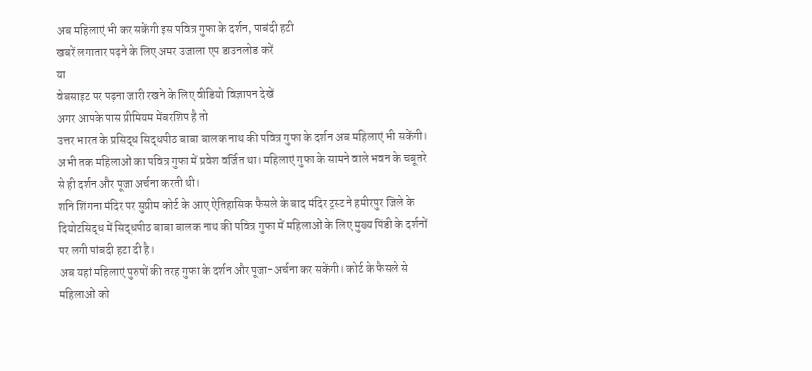अब महिलाएं भी कर सकेंगी इस पवित्र गुफा के दर्शन, पाबंदी हटी
खबरें लगातार पढ़ने के लिए अमर उजाला एप डाउनलोड करें
या
वेबसाइट पर पढ़ना जारी रखने के लिए वीडियो विज्ञापन देखें
अगर आपके पास प्रीमियम मेंबरशिप है तो
उत्तर भारत के प्रसिद्ध सिद्धपीठ बाबा बालक नाथ की पवित्र गुफा के दर्शन अब महिलाएं भी सकेंगी। अभी तक महिलाओं का पवित्र गुफा में प्रवेश वर्जित था। महिलाएं गुफा के सामने वाले भवन के चबूतरे से ही दर्शन और पूजा अर्चना करती थी।
शनि शिंगना मंदिर पर सुप्रीम कोर्ट के आए ऐतिहासिक फैसले के बाद मंदिर ट्रस्ट ने हमीरपुर जिले के दियोटसिद्ध में सिद्धपीठ बाबा बालक नाथ की पवित्र गुफा में महिलाओं के लिए मुख्य पिंडी के दर्शनों पर लगी पांबदी हटा दी है।
अब यहां महिलाएं पुरुषों की तरह गुफा के दर्शन और पूजा-अर्चना कर सकेंगी। कोर्ट के फैसले से महिलाओं को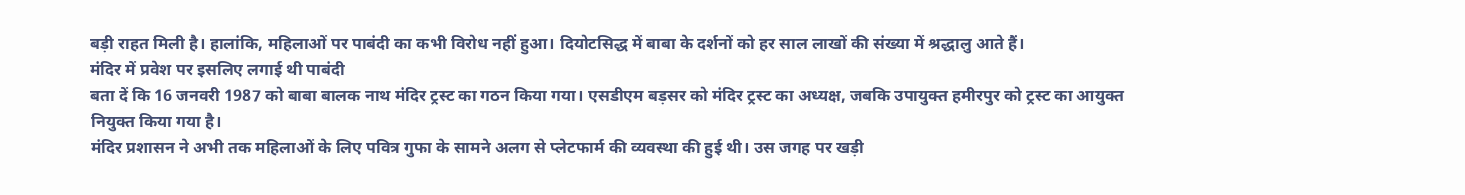बड़ी राहत मिली है। हालांकि, महिलाओं पर पाबंदी का कभी विरोध नहीं हुआ। दियोटसिद्ध में बाबा के दर्शनों को हर साल लाखों की संख्या में श्रद्धालु आते हैं।
मंदिर में प्रवेश पर इसलिए लगाई थी पाबंदी
बता दें कि 16 जनवरी 1987 को बाबा बालक नाथ मंदिर ट्रस्ट का गठन किया गया। एसडीएम बड़सर को मंदिर ट्रस्ट का अध्यक्ष, जबकि उपायुक्त हमीरपुर को ट्रस्ट का आयुक्त नियुक्त किया गया है।
मंदिर प्रशासन ने अभी तक महिलाओं के लिए पवित्र गुफा के सामने अलग से प्लेटफार्म की व्यवस्था की हुई थी। उस जगह पर खड़ी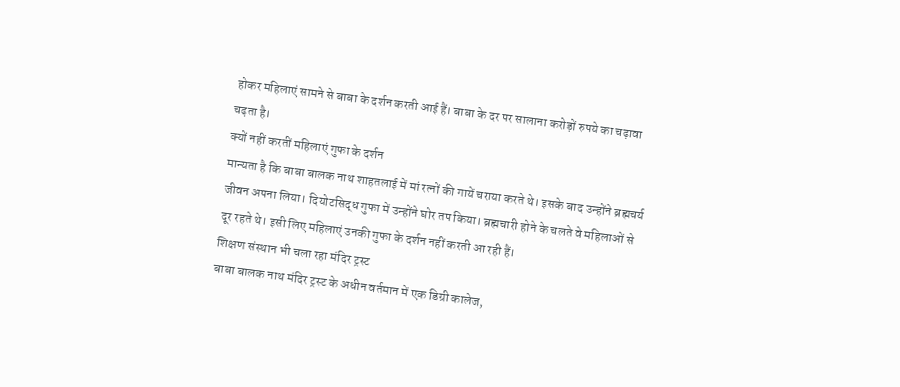होकर महिलाएं सामने से बाबा के दर्शन करती आई हैं। बाबा के दर पर सालाना करोड़ों रुपये का चढ़ावा चढ़ता है।
क्यों नहीं करतीं महिलाएं गुफा के दर्शन
मान्यता है कि बाबा बालक नाथ शाहतलाई में मां रत्नों की गायें चराया करते थे। इसके बाद उन्होंने ब्रह्मचर्य जीवन अपना लिया। दियोटसिद्ध गुफा में उन्होंने घोर तप किया। ब्रह्मचारी होने के चलते वे महिलाओं से दूर रहते थे। इसी लिए महिलाएं उनकी गुफा के दर्शन नहीं करती आ रही हैं।
शिक्षण संस्थान भी चला रहा मंदिर ट्रस्ट
बाबा बालक नाथ मंदिर ट्रस्ट के अधीन वर्तमान में एक डिग्री कालेज,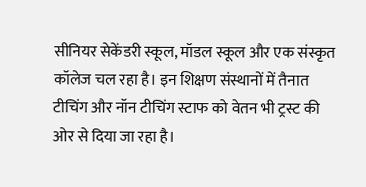सीनियर सेकेंडरी स्कूल, मॉडल स्कूल और एक संस्कृत कॉलेज चल रहा है। इन शिक्षण संस्थानों में तैनात टीचिंग और नॉन टीचिंग स्टाफ को वेतन भी ट्रस्ट की ओर से दिया जा रहा है।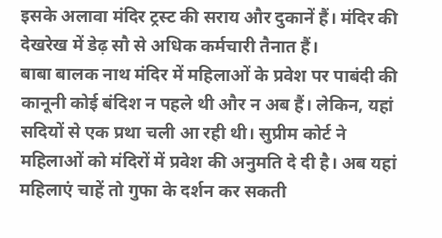इसके अलावा मंदिर ट्रस्ट की सराय और दुकानें हैं। मंदिर की देखरेख में डेढ़ सौ से अधिक कर्मचारी तैनात हैं।
बाबा बालक नाथ मंदिर में महिलाओं के प्रवेश पर पाबंदी की कानूनी कोई बंदिश न पहले थी और न अब हैं। लेकिन, यहां सदियों से एक प्रथा चली आ रही थी। सुप्रीम कोर्ट ने महिलाओं को मंदिरों में प्रवेश की अनुमति दे दी है। अब यहां महिलाएं चाहें तो गुफा के दर्शन कर सकती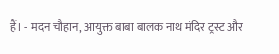हैं। - मदन चौहान, आयुक्त बाबा बालक नाथ मंदिर ट्रस्ट और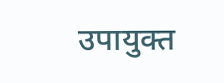उपायुक्त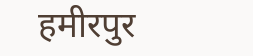हमीरपुर